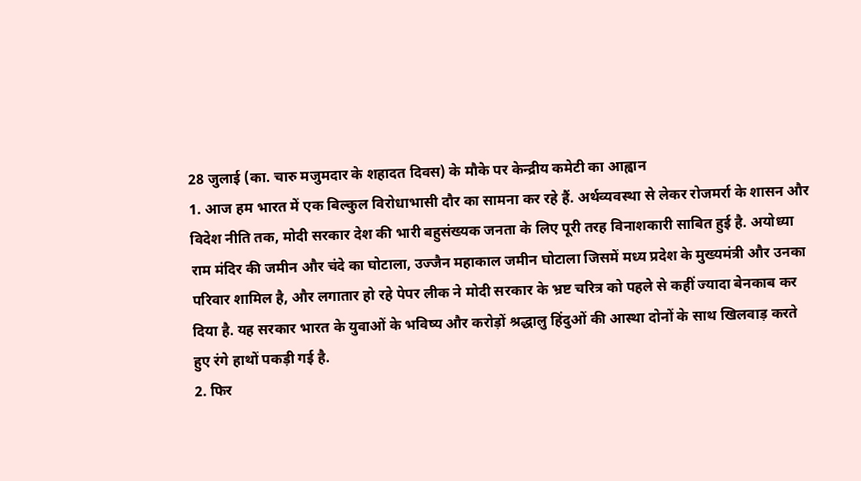28 जुलाई (का. चारु मजुमदार के शहादत दिवस) के मौके पर केन्द्रीय कमेटी का आह्वान
1. आज हम भारत में एक बिल्कुल विरोधाभासी दौर का सामना कर रहे हैं. अर्थव्यवस्था से लेकर रोजमर्रा के शासन और विदेश नीति तक, मोदी सरकार देश की भारी बहुसंख्यक जनता के लिए पूरी तरह विनाशकारी साबित हुई है. अयोध्या राम मंदिर की जमीन और चंदे का घोटाला, उज्जैन महाकाल जमीन घोटाला जिसमें मध्य प्रदेश के मुख्यमंत्री और उनका परिवार शामिल है, और लगातार हो रहे पेपर लीक ने मोदी सरकार के भ्रष्ट चरित्र को पहले से कहीं ज्यादा बेनकाब कर दिया है. यह सरकार भारत के युवाओं के भविष्य और करोड़ों श्रद्धालु हिंदुओं की आस्था दोनों के साथ खिलवाड़ करते हुए रंगे हाथों पकड़ी गई है.
2. फिर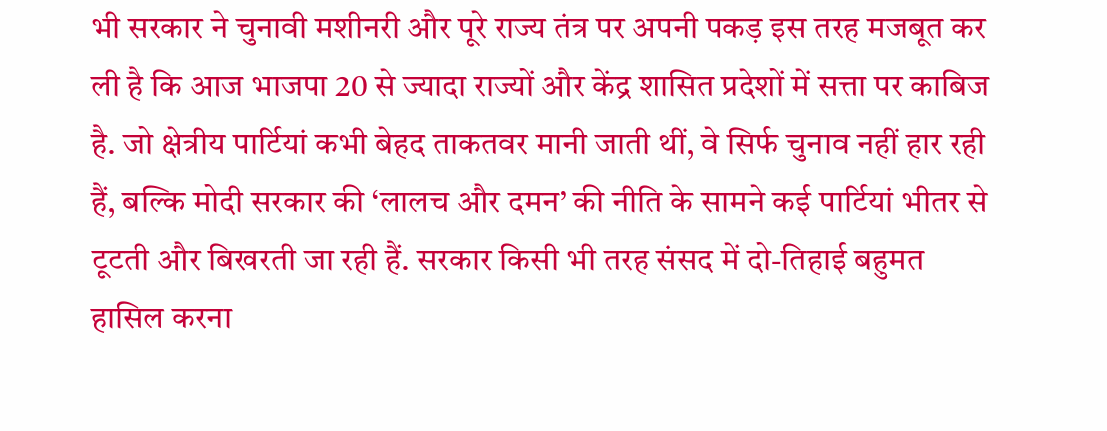भी सरकार ने चुनावी मशीनरी और पूरे राज्य तंत्र पर अपनी पकड़ इस तरह मजबूत कर ली है कि आज भाजपा 20 से ज्यादा राज्यों और केंद्र शासित प्रदेशों में सत्ता पर काबिज है. जो क्षेत्रीय पार्टियां कभी बेहद ताकतवर मानी जाती थीं, वे सिर्फ चुनाव नहीं हार रही हैं, बल्कि मोदी सरकार की ‘लालच और दमन’ की नीति के सामने कई पार्टियां भीतर से टूटती और बिखरती जा रही हैं. सरकार किसी भी तरह संसद में दो-तिहाई बहुमत हासिल करना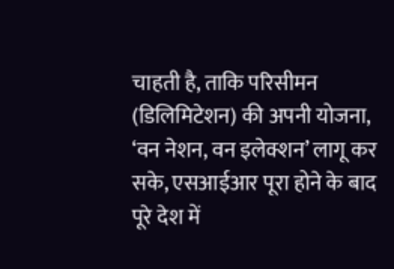चाहती है, ताकि परिसीमन (डिलिमिटेशन) की अपनी योजना, ‘वन नेशन, वन इलेक्शन’ लागू कर सके, एसआईआर पूरा होने के बाद पूरे देश में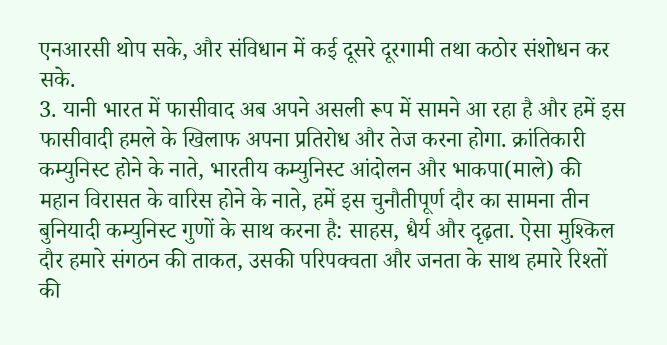एनआरसी थोप सके, और संविधान में कई दूसरे दूरगामी तथा कठोर संशोधन कर सके.
3. यानी भारत में फासीवाद अब अपने असली रूप में सामने आ रहा है और हमें इस फासीवादी हमले के खिलाफ अपना प्रतिरोध और तेज करना होगा. क्रांतिकारी कम्युनिस्ट होने के नाते, भारतीय कम्युनिस्ट आंदोलन और भाकपा(माले) की महान विरासत के वारिस होने के नाते, हमें इस चुनौतीपूर्ण दौर का सामना तीन बुनियादी कम्युनिस्ट गुणों के साथ करना है: साहस, धैर्य और दृढ़ता. ऐसा मुश्किल दौर हमारे संगठन की ताकत, उसकी परिपक्वता और जनता के साथ हमारे रिश्तों की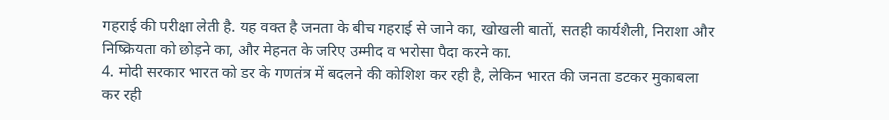गहराई की परीक्षा लेती है. यह वक्त है जनता के बीच गहराई से जाने का, खोखली बातों, सतही कार्यशैली, निराशा और निष्क्रियता को छोड़ने का, और मेहनत के जरिए उम्मीद व भरोसा पैदा करने का.
4. मोदी सरकार भारत को डर के गणतंत्र में बदलने की कोशिश कर रही है, लेकिन भारत की जनता डटकर मुकाबला कर रही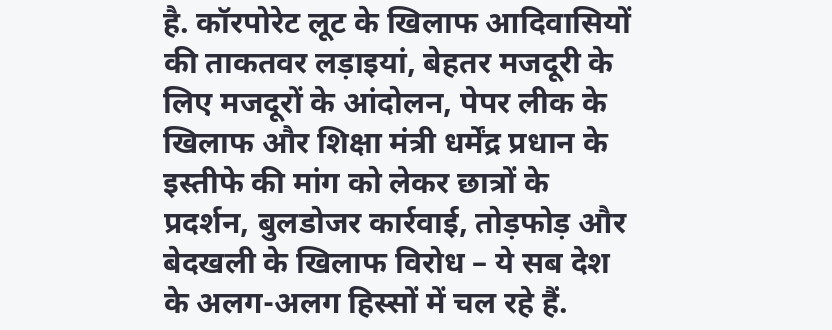है. कॉरपोरेट लूट के खिलाफ आदिवासियों की ताकतवर लड़ाइयां, बेहतर मजदूरी के लिए मजदूरों के आंदोलन, पेपर लीक के खिलाफ और शिक्षा मंत्री धर्मेंद्र प्रधान के इस्तीफे की मांग को लेकर छात्रों के प्रदर्शन, बुलडोजर कार्रवाई, तोड़फोड़ और बेदखली के खिलाफ विरोध – ये सब देश के अलग-अलग हिस्सों में चल रहे हैं.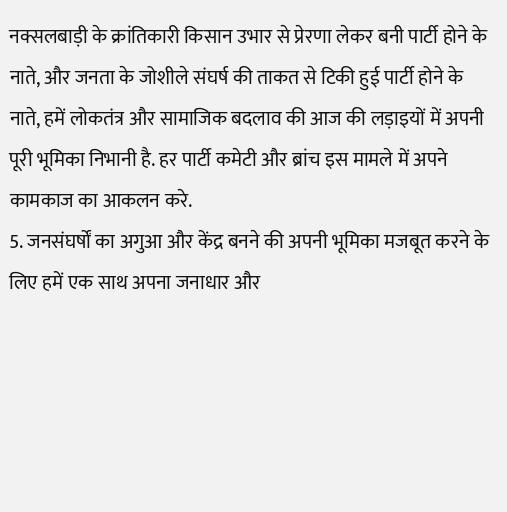नक्सलबाड़ी के क्रांतिकारी किसान उभार से प्रेरणा लेकर बनी पार्टी होने के नाते, और जनता के जोशीले संघर्ष की ताकत से टिकी हुई पार्टी होने के नाते, हमें लोकतंत्र और सामाजिक बदलाव की आज की लड़ाइयों में अपनी पूरी भूमिका निभानी है. हर पार्टी कमेटी और ब्रांच इस मामले में अपने कामकाज का आकलन करे.
5. जनसंघर्षों का अगुआ और केंद्र बनने की अपनी भूमिका मजबूत करने के लिए हमें एक साथ अपना जनाधार और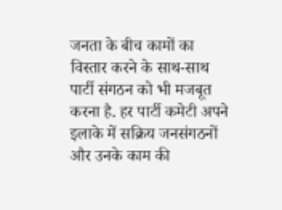जनता के बीच कामों का विस्तार करने के साथ-साथ पार्टी संगठन को भी मजबूत करना है. हर पार्टी कमेटी अपने इलाके में सक्रिय जनसंगठनों और उनके काम की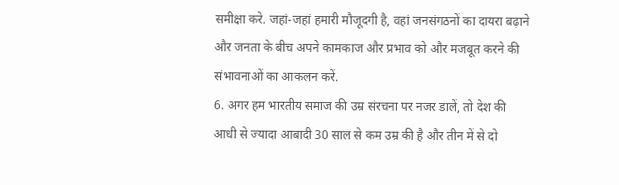समीक्षा करे. जहां-जहां हमारी मौजूदगी है, वहां जनसंगठनों का दायरा बढ़ाने और जनता के बीच अपने कामकाज और प्रभाव को और मजबूत करने की संभावनाओं का आकलन करें.
6. अगर हम भारतीय समाज की उम्र संरचना पर नजर डालें, तो देश की आधी से ज्यादा आबादी 30 साल से कम उम्र की है और तीन में से दो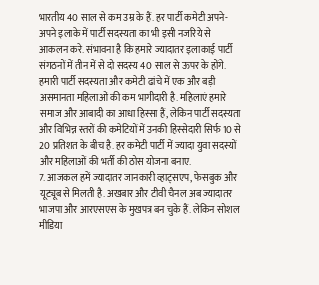भारतीय 40 साल से कम उम्र के हैं. हर पार्टी कमेटी अपने-अपने इलाके में पार्टी सदस्यता का भी इसी नजरिये से आकलन करे. संभावना है कि हमारे ज्यादातर इलाकाई पार्टी संगठनों में तीन में से दो सदस्य 40 साल से ऊपर के होंगे. हमारी पार्टी सदस्यता और कमेटी ढांचे में एक और बड़ी असमानता महिलाओं की कम भागीदारी है. महिलाएं हमारे समाज और आबादी का आधा हिस्सा हैं, लेकिन पार्टी सदस्यता और विभिन्न स्तरों की कमेटियों में उनकी हिस्सेदारी सिर्फ 10 से 20 प्रतिशत के बीच है. हर कमेटी पार्टी में ज्यादा युवा सदस्यों और महिलाओं की भर्ती की ठोस योजना बनाए.
7. आजकल हमें ज्यादातर जानकारी व्हाट्सएप, फेसबुक और यूट्यूब से मिलती है. अखबार और टीवी चैनल अब ज्यादातर भाजपा और आरएसएस के मुखपत्र बन चुके हैं. लेकिन सोशल मीडिया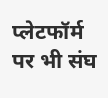प्लेटफॉर्म पर भी संघ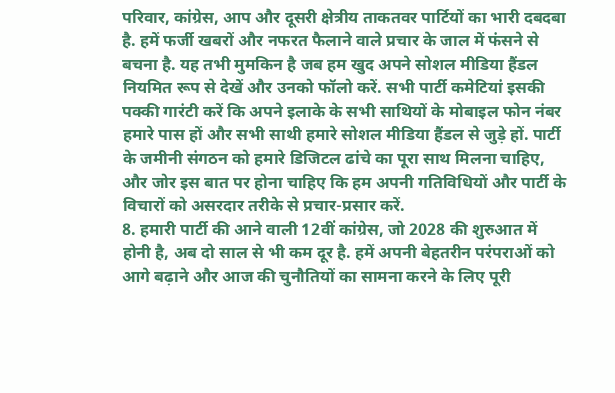परिवार, कांग्रेस, आप और दूसरी क्षेत्रीय ताकतवर पार्टियों का भारी दबदबा है. हमें फर्जी खबरों और नफरत फैलाने वाले प्रचार के जाल में फंसने से बचना है. यह तभी मुमकिन है जब हम खुद अपने सोशल मीडिया हैंडल नियमित रूप से देखें और उनको फॉलो करें. सभी पार्टी कमेटियां इसकी पक्की गारंटी करें कि अपने इलाके के सभी साथियों के मोबाइल फोन नंबर हमारे पास हों और सभी साथी हमारे सोशल मीडिया हैंडल से जुड़े हों. पार्टी के जमीनी संगठन को हमारे डिजिटल ढांचे का पूरा साथ मिलना चाहिए, और जोर इस बात पर होना चाहिए कि हम अपनी गतिविधियों और पार्टी के विचारों को असरदार तरीके से प्रचार-प्रसार करें.
8. हमारी पार्टी की आने वाली 12वीं कांग्रेस, जो 2028 की शुरुआत में होनी है, अब दो साल से भी कम दूर है. हमें अपनी बेहतरीन परंपराओं को आगे बढ़ाने और आज की चुनौतियों का सामना करने के लिए पूरी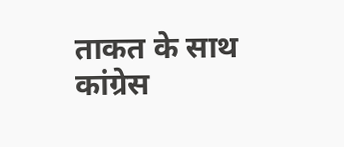ताकत के साथ कांग्रेस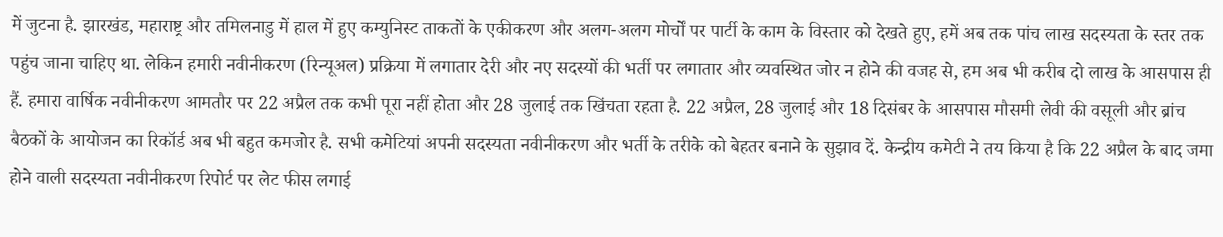में जुटना है. झारखंड, महाराष्ट्र और तमिलनाडु में हाल में हुए कम्युनिस्ट ताकतों के एकीकरण और अलग-अलग मोर्चों पर पार्टी के काम के विस्तार को देखते हुए, हमें अब तक पांच लाख सदस्यता के स्तर तक पहुंच जाना चाहिए था. लेकिन हमारी नवीनीकरण (रिन्यूअल) प्रक्रिया में लगातार देरी और नए सदस्यों की भर्ती पर लगातार और व्यवस्थित जोर न होने की वजह से, हम अब भी करीब दो लाख के आसपास ही हैं. हमारा वार्षिक नवीनीकरण आमतौर पर 22 अप्रैल तक कभी पूरा नहीं होता और 28 जुलाई तक खिंचता रहता है. 22 अप्रैल, 28 जुलाई और 18 दिसंबर के आसपास मौसमी लेवी की वसूली और ब्रांच बैठकों के आयोजन का रिकॉर्ड अब भी बहुत कमजोर है. सभी कमेटियां अपनी सदस्यता नवीनीकरण और भर्ती के तरीके को बेहतर बनाने के सुझाव दें. केन्द्रीय कमेटी ने तय किया है कि 22 अप्रैल के बाद जमा होने वाली सदस्यता नवीनीकरण रिपोर्ट पर लेट फीस लगाई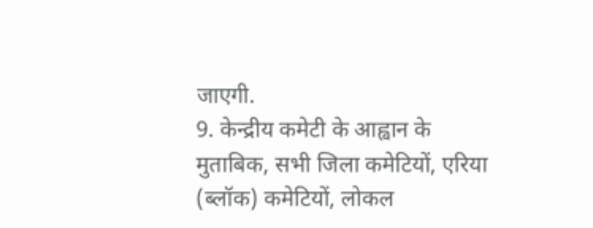जाएगी.
9. केन्द्रीय कमेटी के आह्वान के मुताबिक, सभी जिला कमेटियों, एरिया (ब्लॉक) कमेटियों, लोकल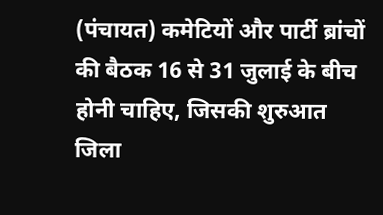(पंचायत) कमेटियों और पार्टी ब्रांचों की बैठक 16 से 31 जुलाई के बीच होनी चाहिए, जिसकी शुरुआत जिला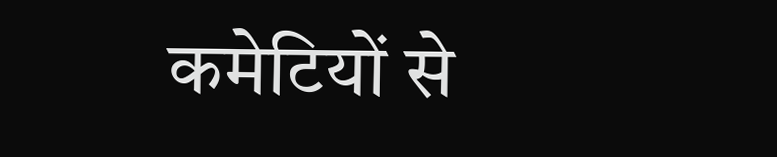कमेटियों से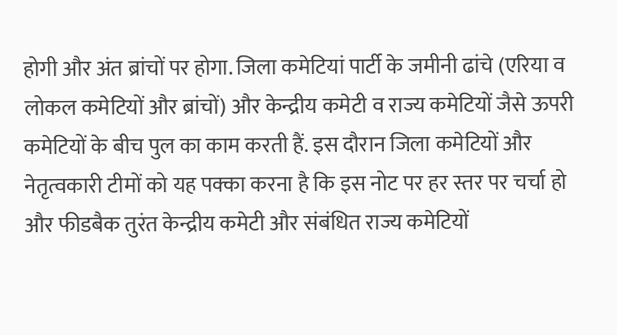होगी और अंत ब्रांचों पर होगा. जिला कमेटियां पार्टी के जमीनी ढांचे (एरिया व लोकल कमेटियों और ब्रांचों) और केन्द्रीय कमेटी व राज्य कमेटियों जैसे ऊपरी कमेटियों के बीच पुल का काम करती हैं. इस दौरान जिला कमेटियों और नेतृत्वकारी टीमों को यह पक्का करना है कि इस नोट पर हर स्तर पर चर्चा हो और फीडबैक तुरंत केन्द्रीय कमेटी और संबंधित राज्य कमेटियों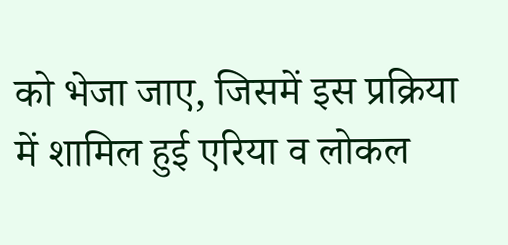को भेजा जाए, जिसमें इस प्रक्रिया में शामिल हुई एरिया व लोकल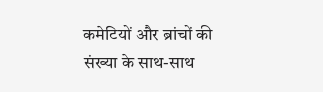कमेटियों और ब्रांचों की संख्या के साथ-साथ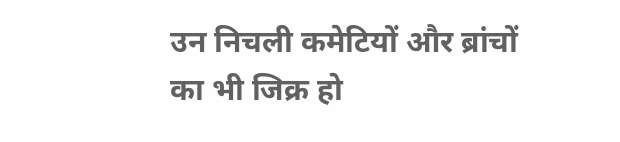उन निचली कमेटियों और ब्रांचों का भी जिक्र हो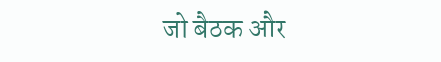जो बैठक और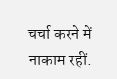चर्चा करने में नाकाम रहीं.